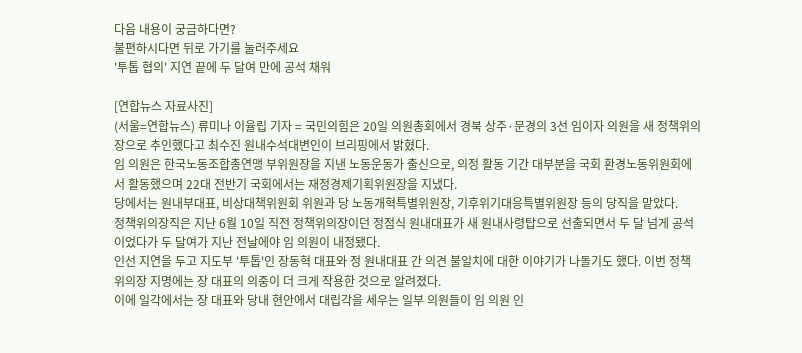다음 내용이 궁금하다면?
불편하시다면 뒤로 가기를 눌러주세요
'투톱 협의' 지연 끝에 두 달여 만에 공석 채워

[연합뉴스 자료사진]
(서울=연합뉴스) 류미나 이율립 기자 = 국민의힘은 20일 의원총회에서 경북 상주·문경의 3선 임이자 의원을 새 정책위의장으로 추인했다고 최수진 원내수석대변인이 브리핑에서 밝혔다.
임 의원은 한국노동조합총연맹 부위원장을 지낸 노동운동가 출신으로, 의정 활동 기간 대부분을 국회 환경노동위원회에서 활동했으며 22대 전반기 국회에서는 재정경제기획위원장을 지냈다.
당에서는 원내부대표, 비상대책위원회 위원과 당 노동개혁특별위원장, 기후위기대응특별위원장 등의 당직을 맡았다.
정책위의장직은 지난 6월 10일 직전 정책위의장이던 정점식 원내대표가 새 원내사령탑으로 선출되면서 두 달 넘게 공석이었다가 두 달여가 지난 전날에야 임 의원이 내정됐다.
인선 지연을 두고 지도부 '투톱'인 장동혁 대표와 정 원내대표 간 의견 불일치에 대한 이야기가 나돌기도 했다. 이번 정책위의장 지명에는 장 대표의 의중이 더 크게 작용한 것으로 알려졌다.
이에 일각에서는 장 대표와 당내 현안에서 대립각을 세우는 일부 의원들이 임 의원 인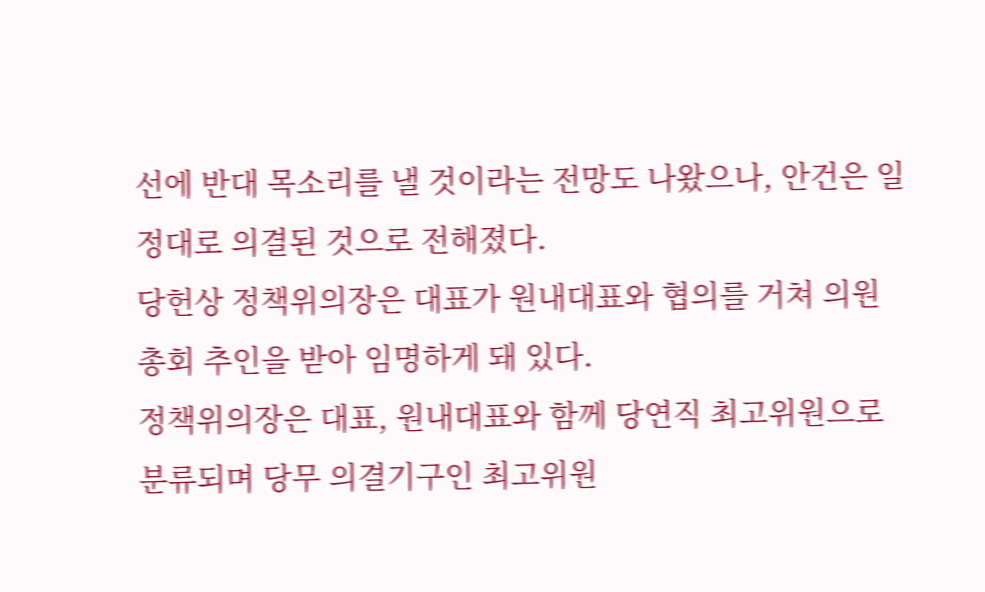선에 반대 목소리를 낼 것이라는 전망도 나왔으나, 안건은 일정대로 의결된 것으로 전해졌다.
당헌상 정책위의장은 대표가 원내대표와 협의를 거쳐 의원총회 추인을 받아 임명하게 돼 있다.
정책위의장은 대표, 원내대표와 함께 당연직 최고위원으로 분류되며 당무 의결기구인 최고위원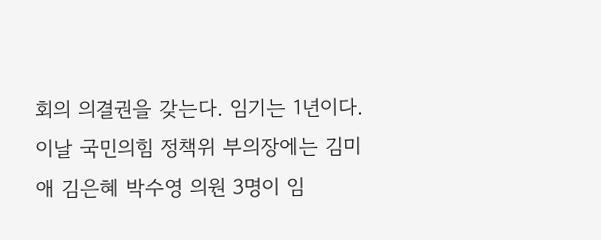회의 의결권을 갖는다. 임기는 1년이다.
이날 국민의힘 정책위 부의장에는 김미애 김은혜 박수영 의원 3명이 임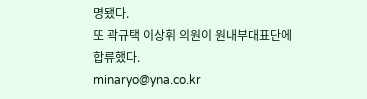명됐다.
또 곽규택 이상휘 의원이 원내부대표단에 합류했다.
minaryo@yna.co.kr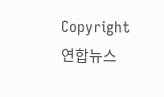Copyright 연합뉴스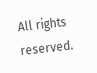All rights reserved.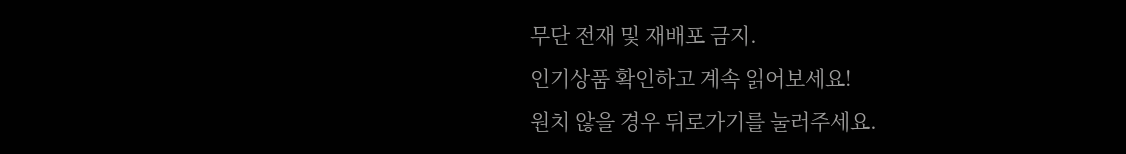무단 전재 및 재배포 금지.
인기상품 확인하고 계속 읽어보세요!
원치 않을 경우 뒤로가기를 눌러주세요.